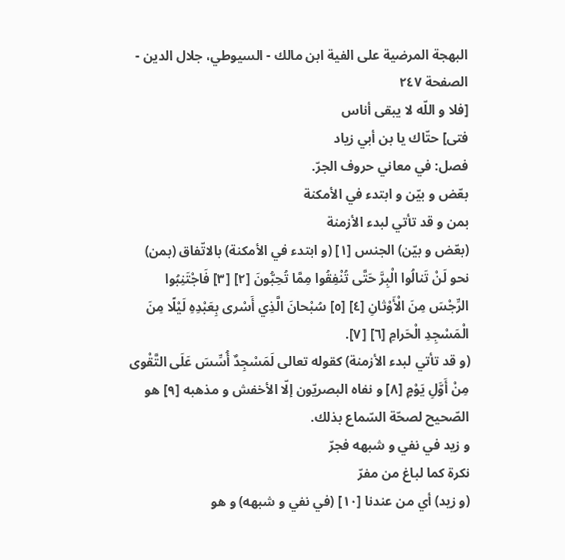البهجة المرضية على الفية ابن مالك - السيوطي، جلال الدين - الصفحة ٢٤٧
[فلا و اللّه لا يبقى أناس
فتى] حتّاك يا بن أبي زياد
فصل: في معاني حروف الجرّ.
بعّض و بيّن و ابتدء في الأمكنة
بمن و قد تأتي لبدء الأزمنة
(بعّض و بيّن) الجنس [١] (و ابتدء في الأمكنة) بالاتّفاق (بمن) نحو لَنْ تَنالُوا الْبِرَّ حَتَّى تُنْفِقُوا مِمَّا تُحِبُّونَ [٢] [٣] فَاجْتَنِبُوا الرِّجْسَ مِنَ الْأَوْثانِ [٤] [٥] سُبْحانَ الَّذِي أَسْرى بِعَبْدِهِ لَيْلًا مِنَ الْمَسْجِدِ الْحَرامِ [٦] [٧].
(و قد تأتي لبدء الأزمنة) كقوله تعالى لَمَسْجِدٌ أُسِّسَ عَلَى التَّقْوى مِنْ أَوَّلِ يَوْمٍ [٨] و نفاه البصريّون إلّا الأخفش و مذهبه [٩] هو الصّحيح لصحّة السّماع بذلك.
و زيد في نفي و شبهه فجرّ
نكرة كما لباغ من مفرّ
(و زيد) أي من عندنا [١٠] (في نفي و شبهه) و هو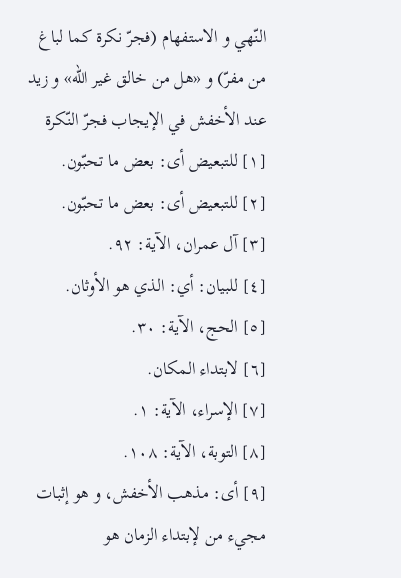النّهي و الاستفهام (فجرّ نكرة كما لباغ من مفرّ) و «هل من خالق غير اللّه» و زيد عند الأخفش في الإيجاب فجرّ النّكرة
[١] للتبعيض أى: بعض ما تحبّون.
[٢] للتبعيض أى: بعض ما تحبّون.
[٣] آل عمران، الآية: ٩٢.
[٤] للبيان: أي: الذي هو الأوثان.
[٥] الحج، الآية: ٣٠.
[٦] لابتداء المكان.
[٧] الإسراء، الآية: ١.
[٨] التوبة، الآية: ١٠٨.
[٩] أى: مذهب الأخفش، و هو إثبات مجيء من لإبتداء الزمان هو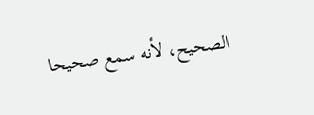الصحيح، لأنه سمع صحيحا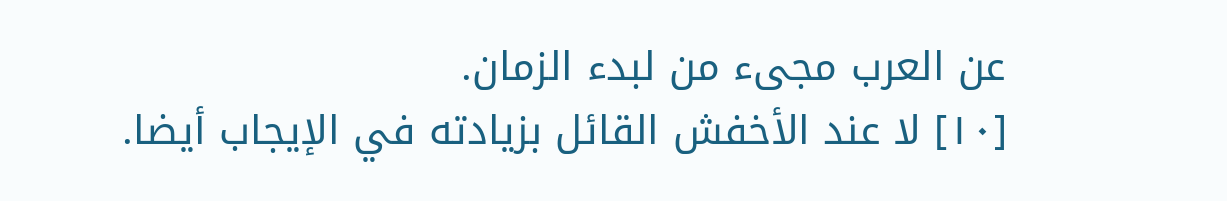عن العرب مجىء من لبدء الزمان.
[١٠] لا عند الأخفش القائل بزيادته في الإيجاب أيضا.